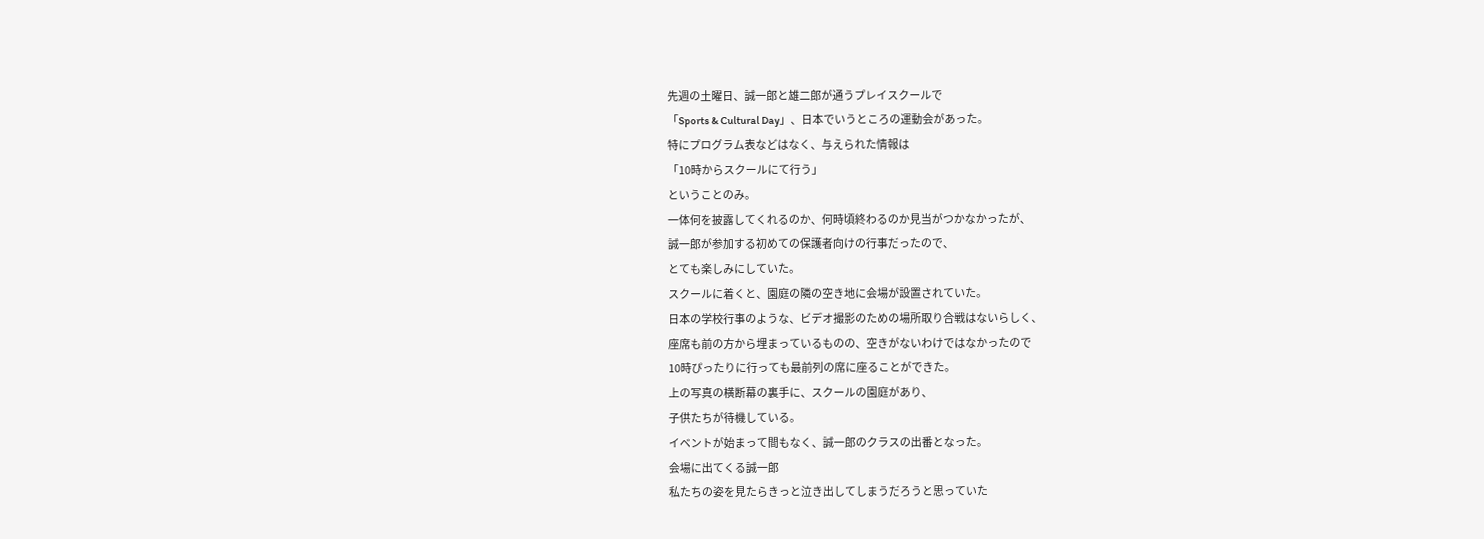先週の土曜日、誠一郎と雄二郎が通うプレイスクールで
「Sports & Cultural Day」、日本でいうところの運動会があった。
特にプログラム表などはなく、与えられた情報は
「10時からスクールにて行う」
ということのみ。
一体何を披露してくれるのか、何時頃終わるのか見当がつかなかったが、
誠一郎が参加する初めての保護者向けの行事だったので、
とても楽しみにしていた。
スクールに着くと、園庭の隣の空き地に会場が設置されていた。
日本の学校行事のような、ビデオ撮影のための場所取り合戦はないらしく、
座席も前の方から埋まっているものの、空きがないわけではなかったので
10時ぴったりに行っても最前列の席に座ることができた。
上の写真の横断幕の裏手に、スクールの園庭があり、
子供たちが待機している。
イベントが始まって間もなく、誠一郎のクラスの出番となった。
会場に出てくる誠一郎
私たちの姿を見たらきっと泣き出してしまうだろうと思っていた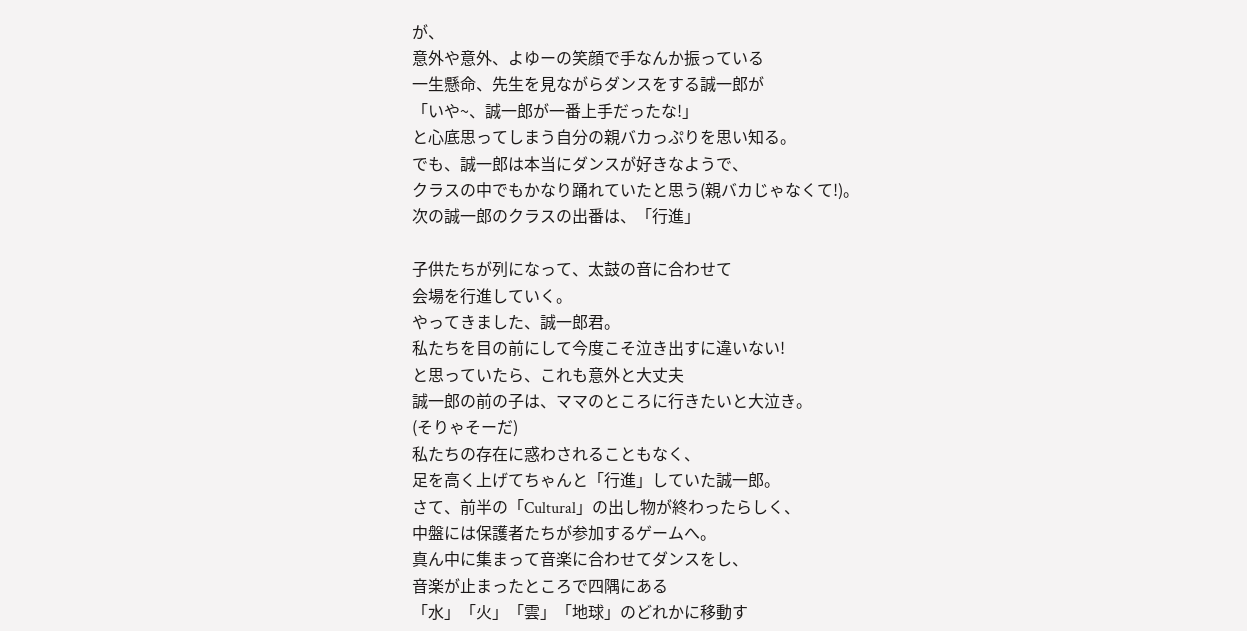が、
意外や意外、よゆーの笑顔で手なんか振っている
一生懸命、先生を見ながらダンスをする誠一郎が
「いや~、誠一郎が一番上手だったな!」
と心底思ってしまう自分の親バカっぷりを思い知る。
でも、誠一郎は本当にダンスが好きなようで、
クラスの中でもかなり踊れていたと思う(親バカじゃなくて!)。
次の誠一郎のクラスの出番は、「行進」

子供たちが列になって、太鼓の音に合わせて
会場を行進していく。
やってきました、誠一郎君。
私たちを目の前にして今度こそ泣き出すに違いない!
と思っていたら、これも意外と大丈夫
誠一郎の前の子は、ママのところに行きたいと大泣き。
(そりゃそーだ)
私たちの存在に惑わされることもなく、
足を高く上げてちゃんと「行進」していた誠一郎。
さて、前半の「Cultural」の出し物が終わったらしく、
中盤には保護者たちが参加するゲームへ。
真ん中に集まって音楽に合わせてダンスをし、
音楽が止まったところで四隅にある
「水」「火」「雲」「地球」のどれかに移動す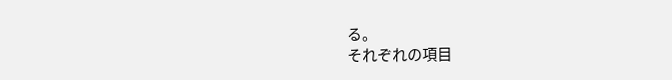る。
それぞれの項目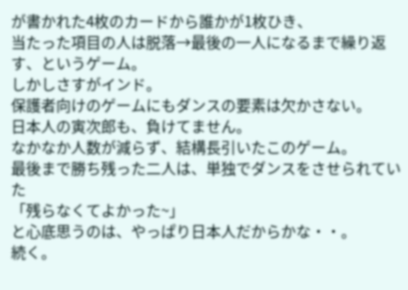が書かれた4枚のカードから誰かが1枚ひき、
当たった項目の人は脱落→最後の一人になるまで繰り返す、というゲーム。
しかしさすがインド。
保護者向けのゲームにもダンスの要素は欠かさない。
日本人の寅次郎も、負けてません。
なかなか人数が減らず、結構長引いたこのゲーム。
最後まで勝ち残った二人は、単独でダンスをさせられていた
「残らなくてよかった~」
と心底思うのは、やっぱり日本人だからかな・・。
続く。